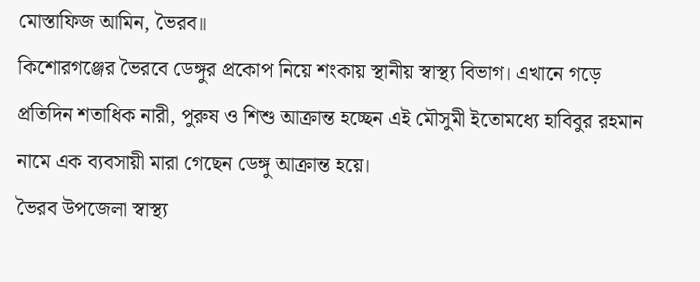মোস্তাফিজ আমিন, ভৈরব॥
কিশোরগঞ্জের ভৈরবে ডেঙ্গুর প্রকোপ নিয়ে শংকায় স্থানীয় স্বাস্থ্য বিভাগ। এখানে গড়ে প্রতিদিন শতাধিক নারী, পুরুষ ও শিশু আক্রান্ত হচ্ছেন এই মৌসুমী ইতোমধ্যে হাবিবুর রহমান নামে এক ব্যবসায়ী মারা গেছেন ডেঙ্গু আক্রান্ত হয়ে।
ভৈরব উপজেলা স্বাস্থ্য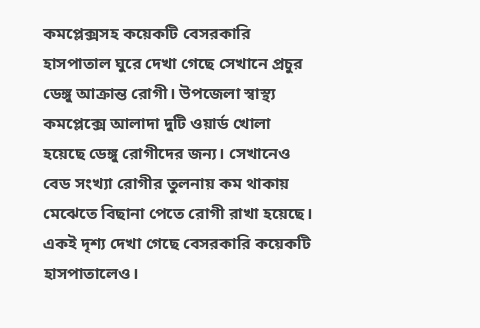কমপ্লেক্সসহ কয়েকটি বেসরকারি হাসপাতাল ঘুরে দেখা গেছে সেখানে প্রচুর ডেঙ্গু আক্রান্ত রোগী। উপজেলা স্বাস্থ্য কমপ্লেক্সে আলাদা দুটি ওয়ার্ড খোলা হয়েছে ডেঙ্গু রোগীদের জন্য। সেখানেও বেড সংখ্যা রোগীর তুলনায় কম থাকায় মেঝেতে বিছানা পেতে রোগী রাখা হয়েছে। একই দৃশ্য দেখা গেছে বেসরকারি কয়েকটি হাসপাতালেও।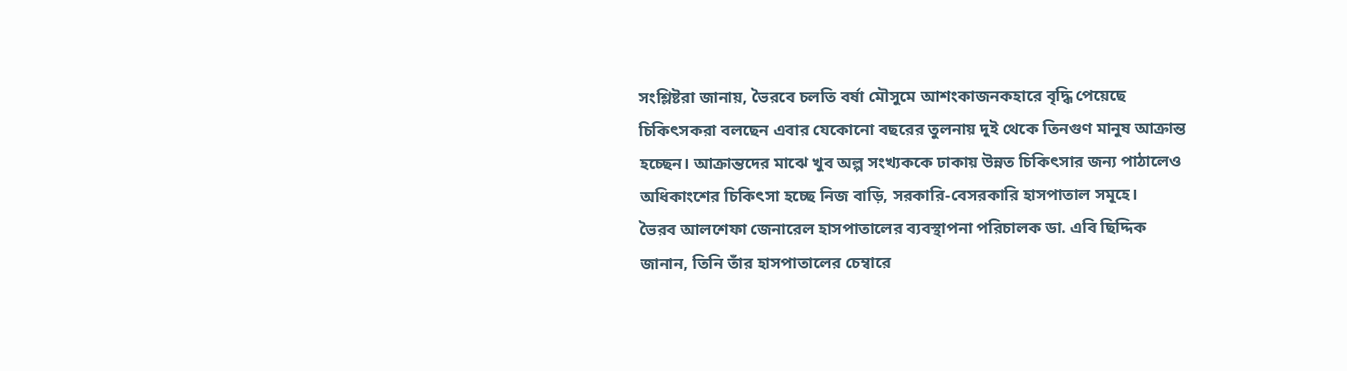সংশ্লিষ্টরা জানায়, ভৈরবে চলতি বর্ষা মৌসুমে আশংকাজনকহারে বৃদ্ধি পেয়েছে চিকিৎসকরা বলছেন এবার যেকোনো বছরের তুলনায় দুই থেকে তিনগুণ মানুষ আক্রান্ত হচ্ছেন। আক্রান্তদের মাঝে খুব অল্প সংখ্যককে ঢাকায় উন্নত চিকিৎসার জন্য পাঠালেও অধিকাংশের চিকিৎসা হচ্ছে নিজ বাড়ি, সরকারি-বেসরকারি হাসপাতাল সমূহে।
ভৈরব আলশেফা জেনারেল হাসপাতালের ব্যবস্থাপনা পরিচালক ডা. এবি ছিদ্দিক জানান, তিনি তাঁর হাসপাতালের চেম্বারে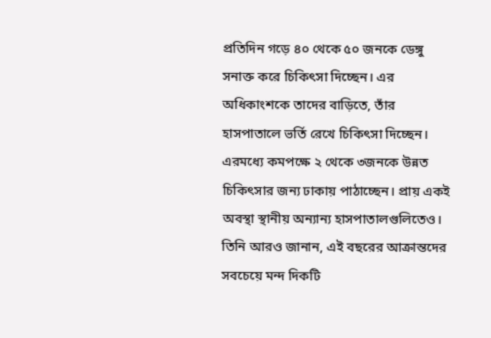প্রতিদিন গড়ে ৪০ থেকে ৫০ জনকে ডেঙ্গু সনাক্ত করে চিকিৎসা দিচ্ছেন। এর অধিকাংশকে তাদের বাড়িতে, তাঁর হাসপাতালে ভর্তি রেখে চিকিৎসা দিচ্ছেন। এরমধ্যে কমপক্ষে ২ থেকে ৩জনকে উন্নত চিকিৎসার জন্য ঢাকায় পাঠাচ্ছেন। প্রায় একই অবস্থা স্থানীয় অন্যান্য হাসপাতালগুলিতেও।
তিনি আরও জানান, এই বছরের আক্রান্তদের সবচেয়ে মন্দ দিকটি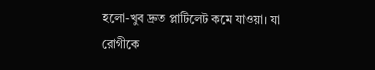হলো-খুব দ্রুত প্লাটিলেট কমে যাওয়া। যা রোগীকে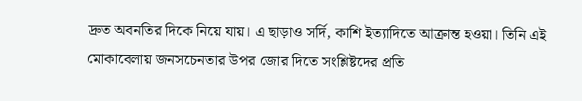দ্রুত অবনতির দিকে নিয়ে যায়। এ ছাড়াও সর্দি, কাশি ইত্যাদিতে আক্রান্ত হওয়া। তিনি এই মোকাবেলায় জনসচেনতার উপর জোর দিতে সংশ্লিষ্টদের প্রতি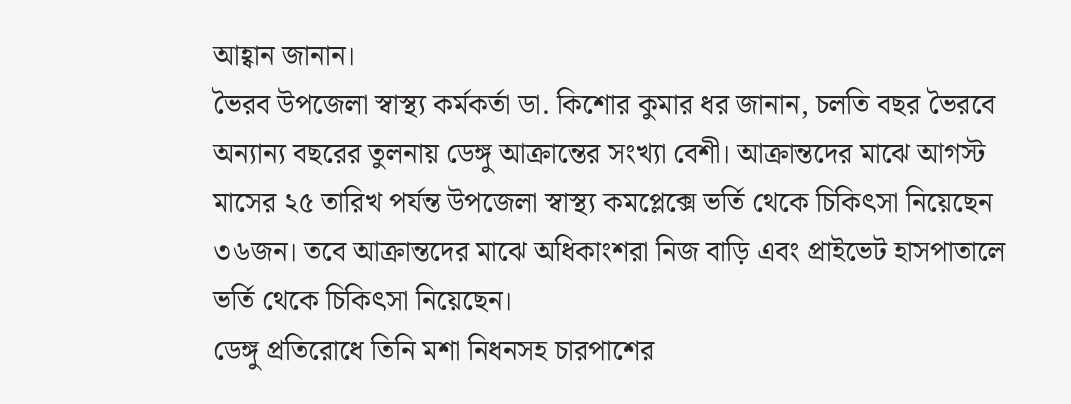আহ্বান জানান।
ভৈরব উপজেলা স্বাস্থ্য কর্মকর্তা ডা. কিশোর কুমার ধর জানান, চলতি বছর ভৈরবে অন্যান্য বছরের তুলনায় ডেঙ্গু আক্রান্তের সংখ্যা বেশী। আক্রান্তদের মাঝে আগস্ট মাসের ২৫ তারিখ পর্যন্ত উপজেলা স্বাস্থ্য কমপ্লেক্সে ভর্তি থেকে চিকিৎসা নিয়েছেন ৩৬জন। তবে আক্রান্তদের মাঝে অধিকাংশরা নিজ বাড়ি এবং প্রাইভেট হাসপাতালে ভর্তি থেকে চিকিৎসা নিয়েছেন।
ডেঙ্গু প্রতিরোধে তিনি মশা নিধনসহ চারপাশের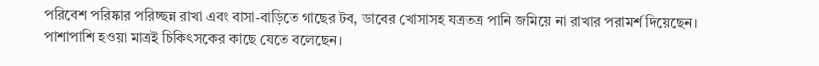পরিবেশ পরিষ্কার পরিচ্ছন্ন রাখা এবং বাসা-বাড়িতে গাছের টব, ডাবের খোসাসহ যত্রতত্র পানি জমিয়ে না রাখার পরামর্শ দিয়েছেন। পাশাপাশি হওয়া মাত্রই চিকিৎসকের কাছে যেতে বলেছেন।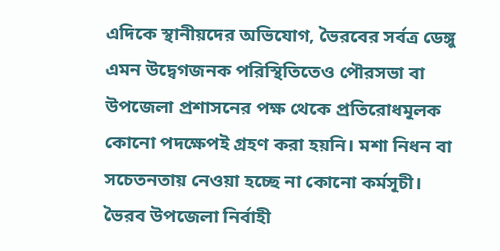এদিকে স্থানীয়দের অভিযোগ, ভৈরবের সর্বত্র ডেঙ্গু এমন উদ্বেগজনক পরিস্থিতিতেও পৌরসভা বা উপজেলা প্রশাসনের পক্ষ থেকে প্রতিরোধমূলক কোনো পদক্ষেপই গ্রহণ করা হয়নি। মশা নিধন বা সচেতনতায় নেওয়া হচ্ছে না কোনো কর্মসূচী।
ভৈরব উপজেলা নির্বাহী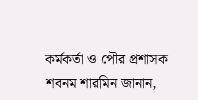কর্মকর্তা ও পৌর প্রশাসক শবনম শারমিন জানান,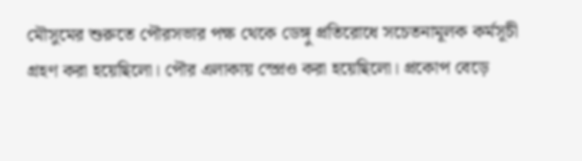মৌসুমের শুরুতে পৌরসভার পক্ষ থেকে ডেঙ্গু প্রতিরোধে সচেতনামূলক কর্মসূচী গ্রহণ করা হয়েছিলো। পৌর এলাকায় স্প্রেও করা হয়েছিলো। প্রকোপ বেড়ে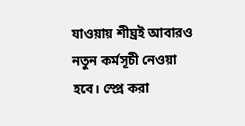যাওয়ায় শীঘ্রই আবারও নতুন কর্মসূচী নেওয়া হবে। স্প্রে করা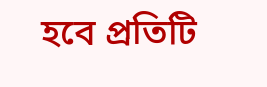হবে প্রতিটি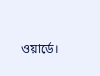ওয়ার্ডে।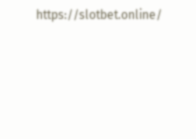https://slotbet.online/